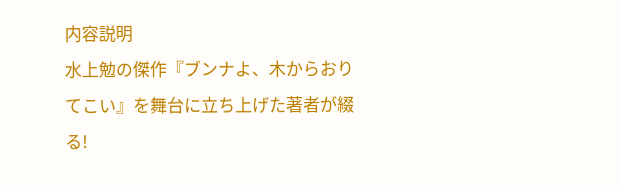内容説明
水上勉の傑作『ブンナよ、木からおりてこい』を舞台に立ち上げた著者が綴る!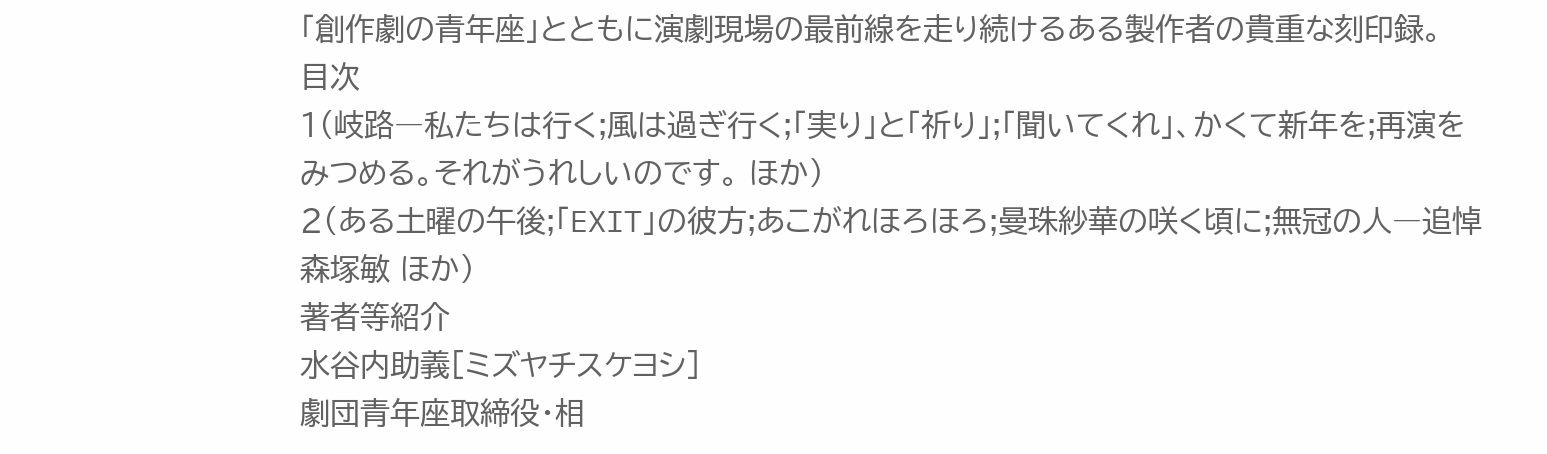「創作劇の青年座」とともに演劇現場の最前線を走り続けるある製作者の貴重な刻印録。
目次
1(岐路―私たちは行く;風は過ぎ行く;「実り」と「祈り」;「聞いてくれ」、かくて新年を;再演をみつめる。それがうれしいのです。 ほか)
2(ある土曜の午後;「EXIT」の彼方;あこがれほろほろ;曼珠紗華の咲く頃に;無冠の人―追悼 森塚敏 ほか)
著者等紹介
水谷内助義[ミズヤチスケヨシ]
劇団青年座取締役・相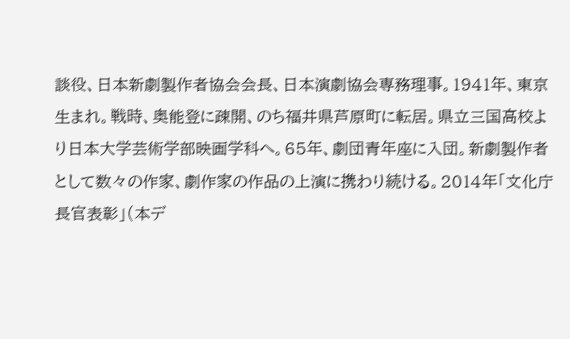談役、日本新劇製作者協会会長、日本演劇協会専務理事。1941年、東京生まれ。戦時、奥能登に疎開、のち福井県芦原町に転居。県立三国高校より日本大学芸術学部映画学科へ。65年、劇団青年座に入団。新劇製作者として数々の作家、劇作家の作品の上演に携わり続ける。2014年「文化庁長官表彰」(本デ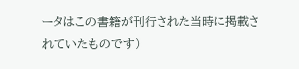ータはこの書籍が刊行された当時に掲載されていたものです)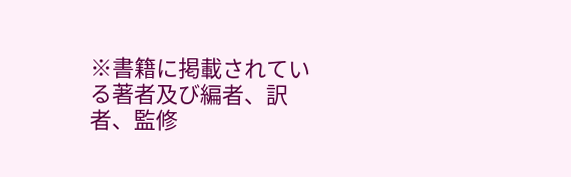※書籍に掲載されている著者及び編者、訳者、監修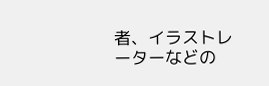者、イラストレーターなどの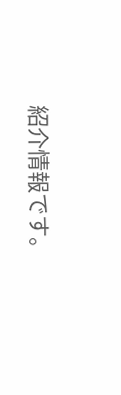紹介情報です。